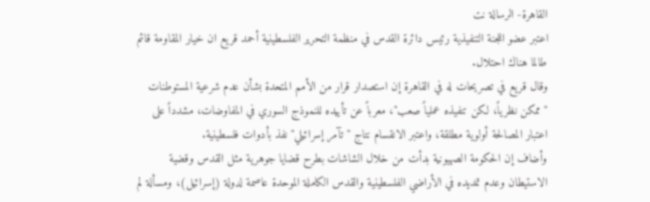القاهرة- الرسالة نت
اعتبر عضو اللجنة التنفيذية رئيس دائرة القدس في منظمة التحرير الفلسطينية أحمد قريع ان خيار المقاومة قائم طالما هناك احتلال.
وقال قريع في تصريحات له في القاهرة إن استصدار قرار من الأمم المتحدة بشأن عدم شرعية المستوطنات "ممكن نظرياً، لكن تنفيذه عملياً صعب"، معرباً عن تأييده للنموذج السوري في المفاوضات، مشدداً على اعتبار المصالحة أولوية مطلقة، واعتبر الانقسام نتاج "تآمر إسرائيلي" نفذ بأدوات فلسطينية.
وأضاف إن الحكومة الصهيونية بدأت من خلال الشاشات بطرح قضايا جوهرية مثل القدس وقضية الاستيطان وعدم تمديده في الأراضي الفلسطينية والقدس الكاملة الموحدة عاصمة لدولة (إسرائيل)، ومسألة لم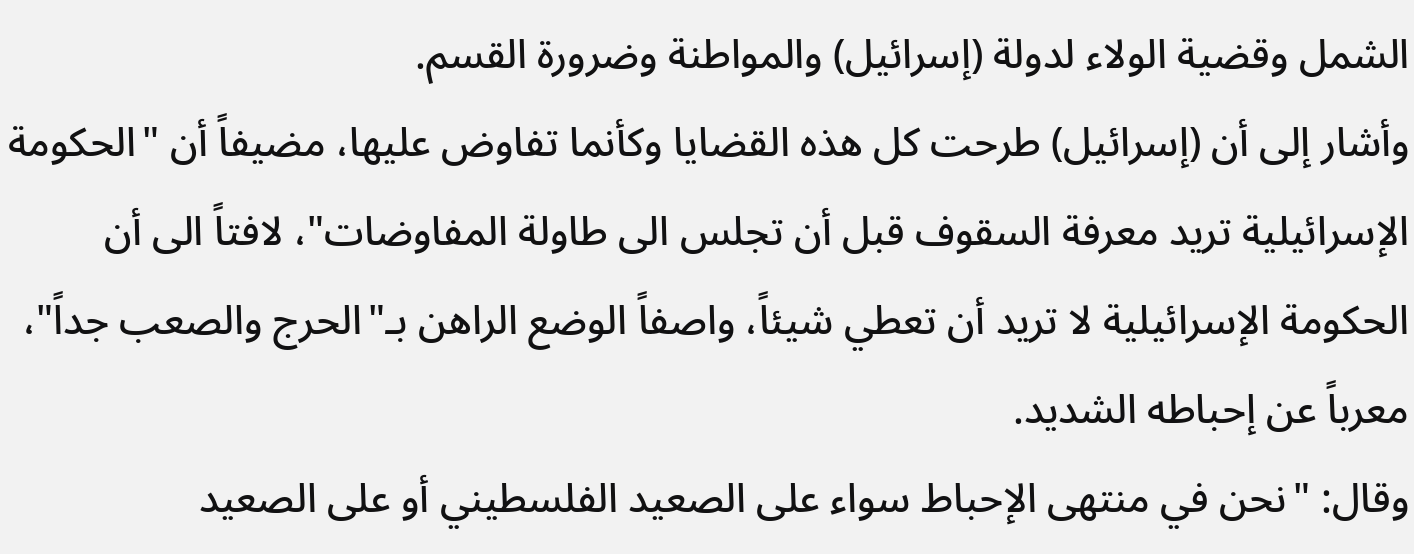الشمل وقضية الولاء لدولة (إسرائيل) والمواطنة وضرورة القسم.
وأشار إلى أن (إسرائيل) طرحت كل هذه القضايا وكأنما تفاوض عليها، مضيفاً أن "الحكومة الإسرائيلية تريد معرفة السقوف قبل أن تجلس الى طاولة المفاوضات"، لافتاً الى أن الحكومة الإسرائيلية لا تريد أن تعطي شيئاً، واصفاً الوضع الراهن بـ"الحرج والصعب جداً"، معرباً عن إحباطه الشديد.
وقال: "نحن في منتهى الإحباط سواء على الصعيد الفلسطيني أو على الصعيد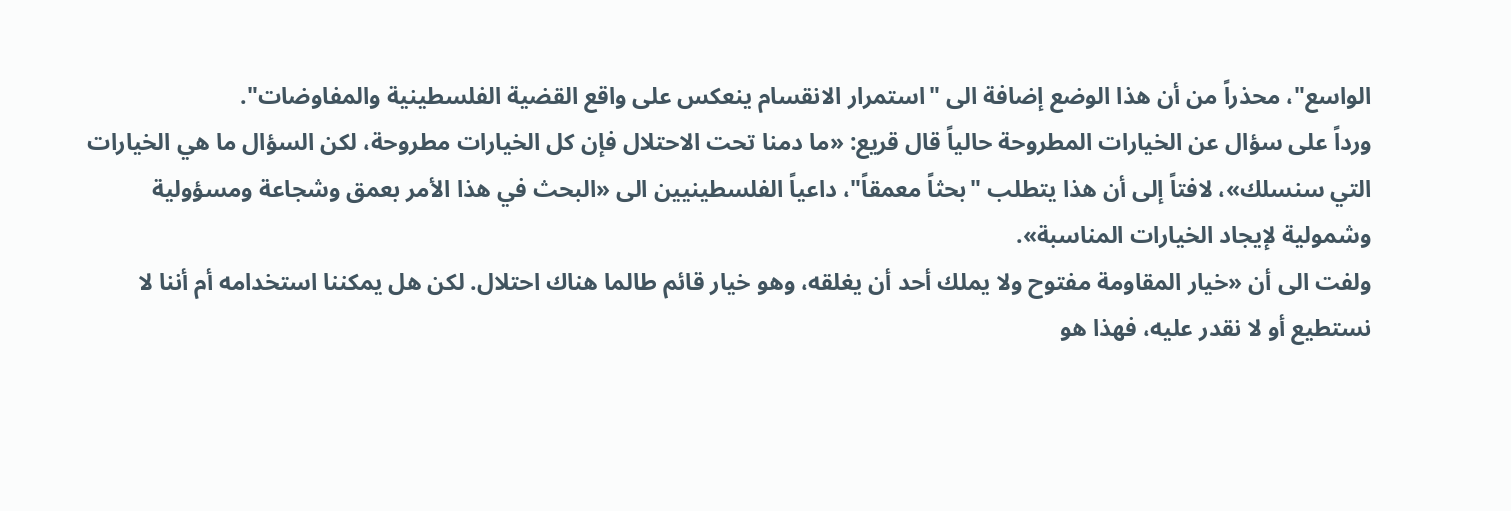الواسع"، محذراً من أن هذا الوضع إضافة الى "استمرار الانقسام ينعكس على واقع القضية الفلسطينية والمفاوضات".
ورداً على سؤال عن الخيارات المطروحة حالياً قال قريع: «ما دمنا تحت الاحتلال فإن كل الخيارات مطروحة، لكن السؤال ما هي الخيارات التي سنسلك»، لافتاً إلى أن هذا يتطلب "بحثاً معمقاً"، داعياً الفلسطينيين الى «البحث في هذا الأمر بعمق وشجاعة ومسؤولية وشمولية لإيجاد الخيارات المناسبة».
ولفت الى أن «خيار المقاومة مفتوح ولا يملك أحد أن يغلقه، وهو خيار قائم طالما هناك احتلال. لكن هل يمكننا استخدامه أم أننا لا نستطيع أو لا نقدر عليه، فهذا هو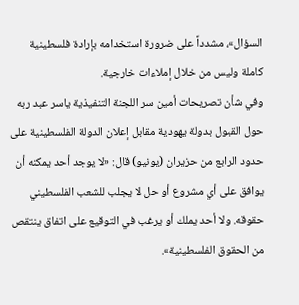السؤال»، مشدداً على ضرورة استخدامه بإرادة فلسطينية كاملة وليس من خلال إملاءات خارجية.
وفي شأن تصريحات أمين سر اللجنة التنفيذية ياسر عبد ربه حول القبول بدولة يهودية مقابل إعلان الدولة الفلسطينية على حدود الرابع من حزيران (يونيو) قال: «لا يوجد أحد يمكنه أن يوافق على أي مشروع أو حل لا يجلب للشعب الفلسطيني حقوقه. ولا أحد يملك أو يرغب في التوقيع على اتفاق ينتقص من الحقوق الفلسطينية».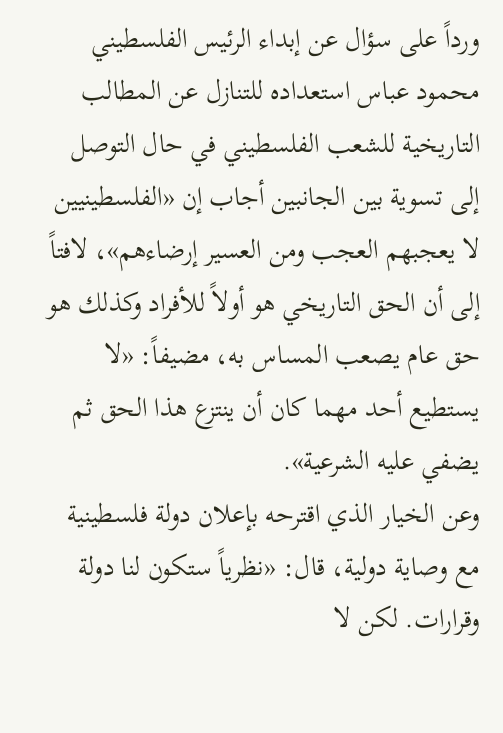ورداً على سؤال عن إبداء الرئيس الفلسطيني محمود عباس استعداده للتنازل عن المطالب التاريخية للشعب الفلسطيني في حال التوصل إلى تسوية بين الجانبين أجاب إن «الفلسطينيين لا يعجبهم العجب ومن العسير إرضاءهم»، لافتاً إلى أن الحق التاريخي هو أولاً للأفراد وكذلك هو حق عام يصعب المساس به، مضيفاً: «لا يستطيع أحد مهما كان أن ينتزع هذا الحق ثم يضفي عليه الشرعية».
وعن الخيار الذي اقترحه بإعلان دولة فلسطينية مع وصاية دولية، قال: «نظرياً ستكون لنا دولة وقرارات. لكن لا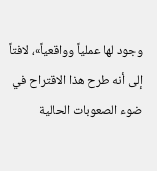وجود لها عملياً وواقعياً»، لافتاً إلى أنه طرح هذا الاقتراح في ضوء الصعوبات الحالية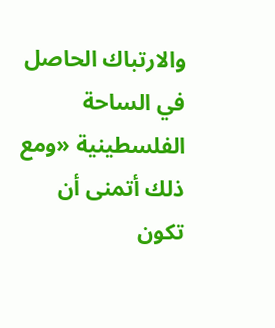والارتباك الحاصل في الساحة الفلسطينية «ومع ذلك أتمنى أن تكون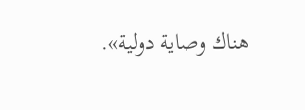هناك وصاية دولية».